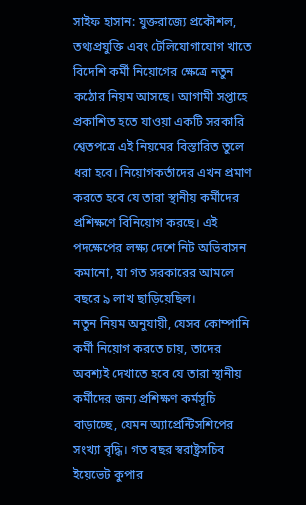সাইফ হাসান: যুক্তরাজ্যে প্রকৌশল, তথ্যপ্রযুক্তি এবং টেলিযোগাযোগ খাতে বিদেশি কর্মী নিয়োগের ক্ষেত্রে নতুন কঠোর নিয়ম আসছে। আগামী সপ্তাহে প্রকাশিত হতে যাওয়া একটি সরকারি শ্বেতপত্রে এই নিয়মের বিস্তারিত তুলে ধরা হবে। নিয়োগকর্তাদের এখন প্রমাণ করতে হবে যে তারা স্থানীয় কর্মীদের প্রশিক্ষণে বিনিয়োগ করছে। এই পদক্ষেপের লক্ষ্য দেশে নিট অভিবাসন কমানো, যা গত সরকারের আমলে বছরে ৯ লাখ ছাড়িয়েছিল।
নতুন নিয়ম অনুযায়ী, যেসব কোম্পানি কর্মী নিয়োগ করতে চায়, তাদের অবশ্যই দেখাতে হবে যে তারা স্থানীয় কর্মীদের জন্য প্রশিক্ষণ কর্মসূচি বাড়াচ্ছে, যেমন অ্যাপ্রেন্টিসশিপের সংখ্যা বৃদ্ধি। গত বছর স্বরাষ্ট্রসচিব ইয়েভেট কুপার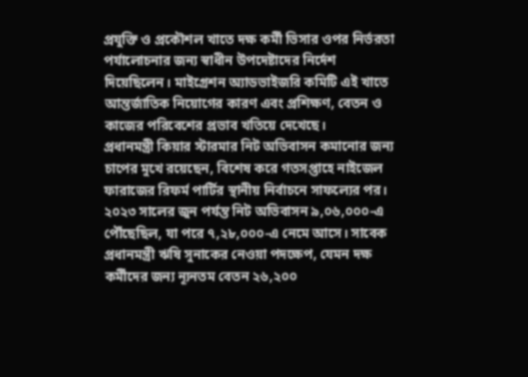প্রযুক্তি ও প্রকৌশল খাতে দক্ষ কর্মী ভিসার ওপর নির্ভরতা পর্যালোচনার জন্য স্বাধীন উপদেষ্টাদের নির্দেশ দিয়েছিলেন। মাইগ্রেশন অ্যাডভাইজরি কমিটি এই খাতে আন্তর্জাতিক নিয়োগের কারণ এবং প্রশিক্ষণ, বেতন ও কাজের পরিবেশের প্রভাব খতিয়ে দেখেছে।
প্রধানমন্ত্রী কিয়ার স্টারমার নিট অভিবাসন কমানোর জন্য চাপের মুখে রয়েছেন, বিশেষ করে গতসপ্তাহে নাইজেল ফারাজের রিফর্ম পার্টির স্থানীয় নির্বাচনে সাফল্যের পর। ২০২৩ সালের জুন পর্যন্ত নিট অভিবাসন ৯,০৬,০০০-এ পৌঁছেছিল, যা পরে ৭,২৮,০০০-এ নেমে আসে। সাবেক প্রধানমন্ত্রী ঋষি সুনাকের নেওয়া পদক্ষেপ, যেমন দক্ষ কর্মীদের জন্য ন্যূনতম বেতন ২৬,২০০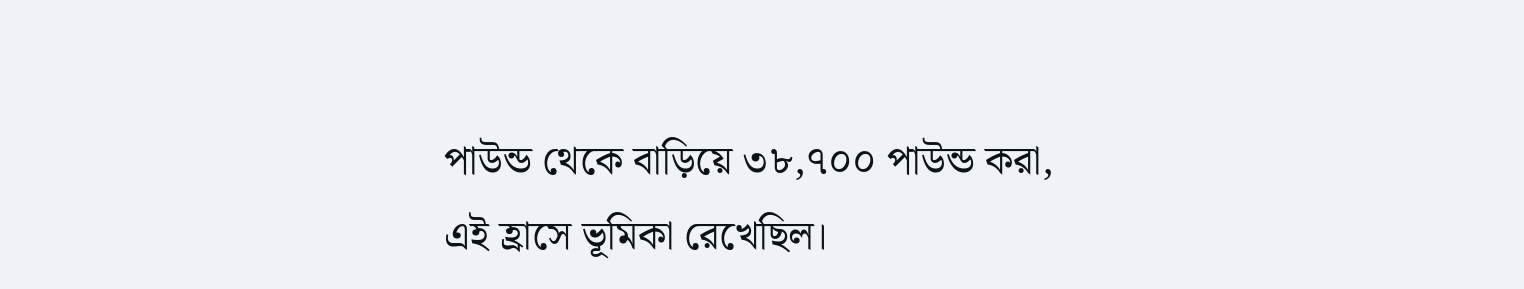পাউন্ড থেকে বাড়িয়ে ৩৮,৭০০ পাউন্ড করা, এই হ্রাসে ভূমিকা রেখেছিল।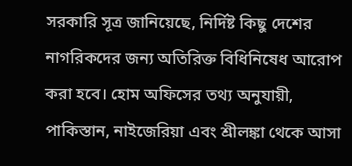সরকারি সূত্র জানিয়েছে, নির্দিষ্ট কিছু দেশের নাগরিকদের জন্য অতিরিক্ত বিধিনিষেধ আরোপ করা হবে। হোম অফিসের তথ্য অনুযায়ী, পাকিস্তান, নাইজেরিয়া এবং শ্রীলঙ্কা থেকে আসা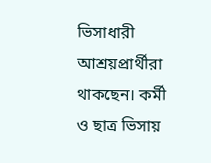ভিসাধারী আশ্রয়প্রার্থীরা থাকছেন। কর্মী ও ছাত্র ভিসায়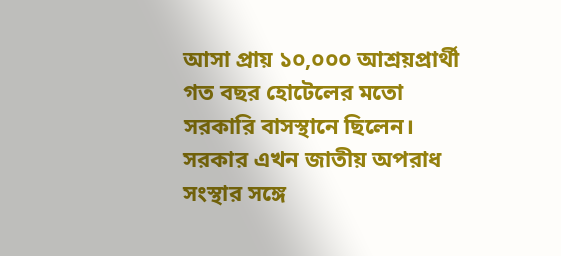আসা প্রায় ১০,০০০ আশ্রয়প্রার্থী গত বছর হোটেলের মতো সরকারি বাসস্থানে ছিলেন।
সরকার এখন জাতীয় অপরাধ সংস্থার সঙ্গে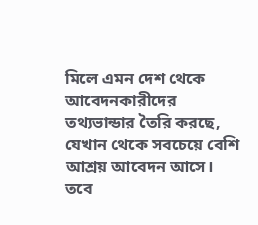মিলে এমন দেশ থেকে আবেদনকারীদের তথ্যভান্ডার তৈরি করছে, যেখান থেকে সবচেয়ে বেশি আশ্রয় আবেদন আসে। তবে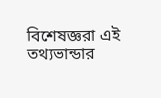বিশেষজ্ঞরা এই তথ্যভান্ডার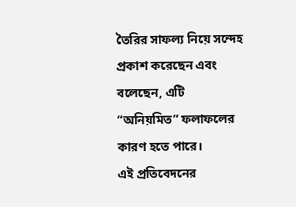তৈরির সাফল্য নিয়ে সন্দেহ প্রকাশ করেছেন এবং বলেছেন, এটি “অনিয়মিত” ফলাফলের কারণ হতে পারে।
এই প্রতিবেদনের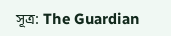সূত্র: The Guardian